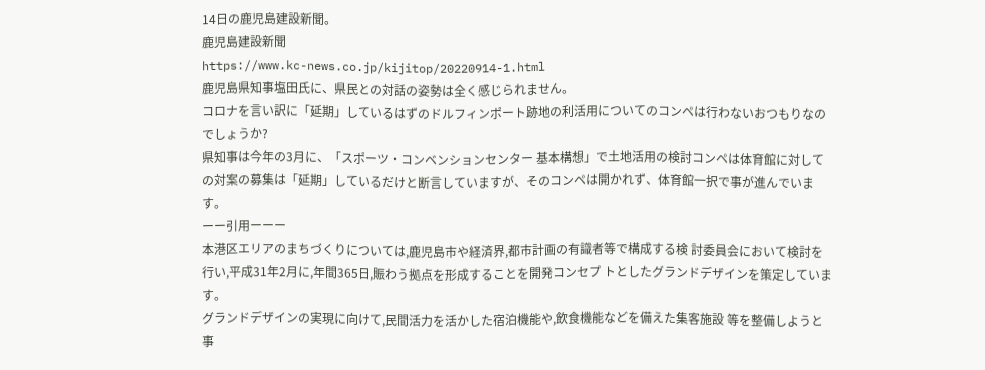14日の鹿児島建設新聞。
鹿児島建設新聞
https://www.kc-news.co.jp/kijitop/20220914-1.html
鹿児島県知事塩田氏に、県民との対話の姿勢は全く感じられません。
コロナを言い訳に「延期」しているはずのドルフィンポート跡地の利活用についてのコンペは行わないおつもりなのでしょうか?
県知事は今年の3月に、「スポーツ・コンベンションセンター 基本構想」で土地活用の検討コンペは体育館に対しての対案の募集は「延期」しているだけと断言していますが、そのコンペは開かれず、体育館一択で事が進んでいます。
ーー引用ーーー
本港区エリアのまちづくりについては,鹿児島市や経済界,都市計画の有識者等で構成する検 討委員会において検討を行い,平成31年2月に,年間365日,賑わう拠点を形成することを開発コンセプ トとしたグランドデザインを策定しています。
グランドデザインの実現に向けて,民間活力を活かした宿泊機能や,飲食機能などを備えた集客施設 等を整備しようと事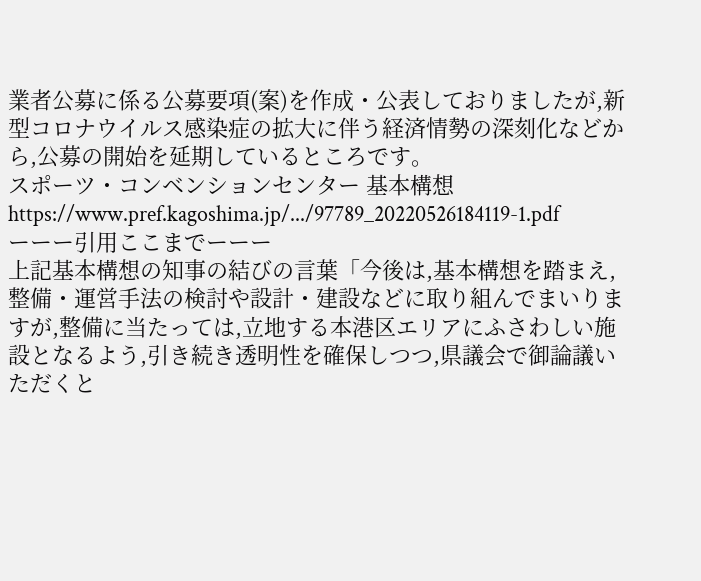業者公募に係る公募要項(案)を作成・公表しておりましたが,新型コロナウイルス感染症の拡大に伴う経済情勢の深刻化などから,公募の開始を延期しているところです。
スポーツ・コンベンションセンター 基本構想https://www.pref.kagoshima.jp/.../97789_20220526184119-1.pdf
ーーー引用ここまでーーー
上記基本構想の知事の結びの言葉「今後は,基本構想を踏まえ,整備・運営手法の検討や設計・建設などに取り組んでまいりますが,整備に当たっては,立地する本港区エリアにふさわしい施設となるよう,引き続き透明性を確保しつつ,県議会で御論議いただくと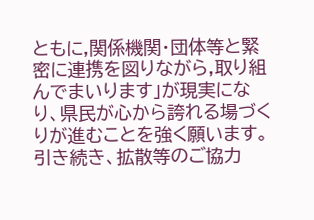ともに,関係機関・団体等と緊密に連携を図りながら,取り組んでまいります」が現実になり、県民が心から誇れる場づくりが進むことを強く願います。
引き続き、拡散等のご協力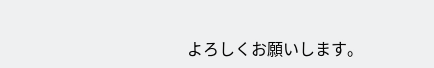よろしくお願いします。